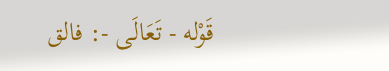قَوْله - تَعَالَى -: فالق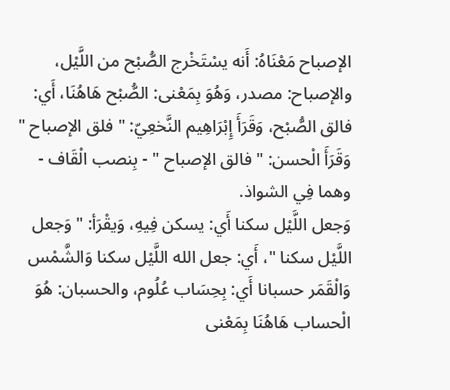الإصباح مَعْنَاهُ: أَنه يسْتَخْرج الصُّبْح من اللَّيْل، والإصباح: مصدر، وَهُوَ بِمَعْنى: الصُّبْح هَاهُنَا، أَي: فالق الصُّبْح، وَقَرَأَ إِبْرَاهِيم النَّخعِيّ: " فلق الإصباح " وَقَرَأَ الْحسن: " فالق الإصباح " - بِنصب الْقَاف - وهما فِي الشواذ.
وَجعل اللَّيْل سكنا أَي: يسكن فِيهِ، وَيقْرَأ: " وَجعل اللَّيْل سكنا "، أَي: جعل الله اللَّيْل سكنا وَالشَّمْس وَالْقَمَر حسبانا أَي: بِحِسَاب عُلُوم، والحسبان: هُوَ الْحساب هَاهُنَا بِمَعْنى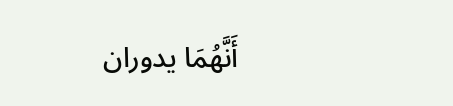أَنَّهُمَا يدوران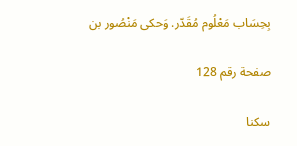بِحِسَاب مَعْلُوم مُقَدّر. وَحكى مَنْصُور بن

صفحة رقم 128

سكنا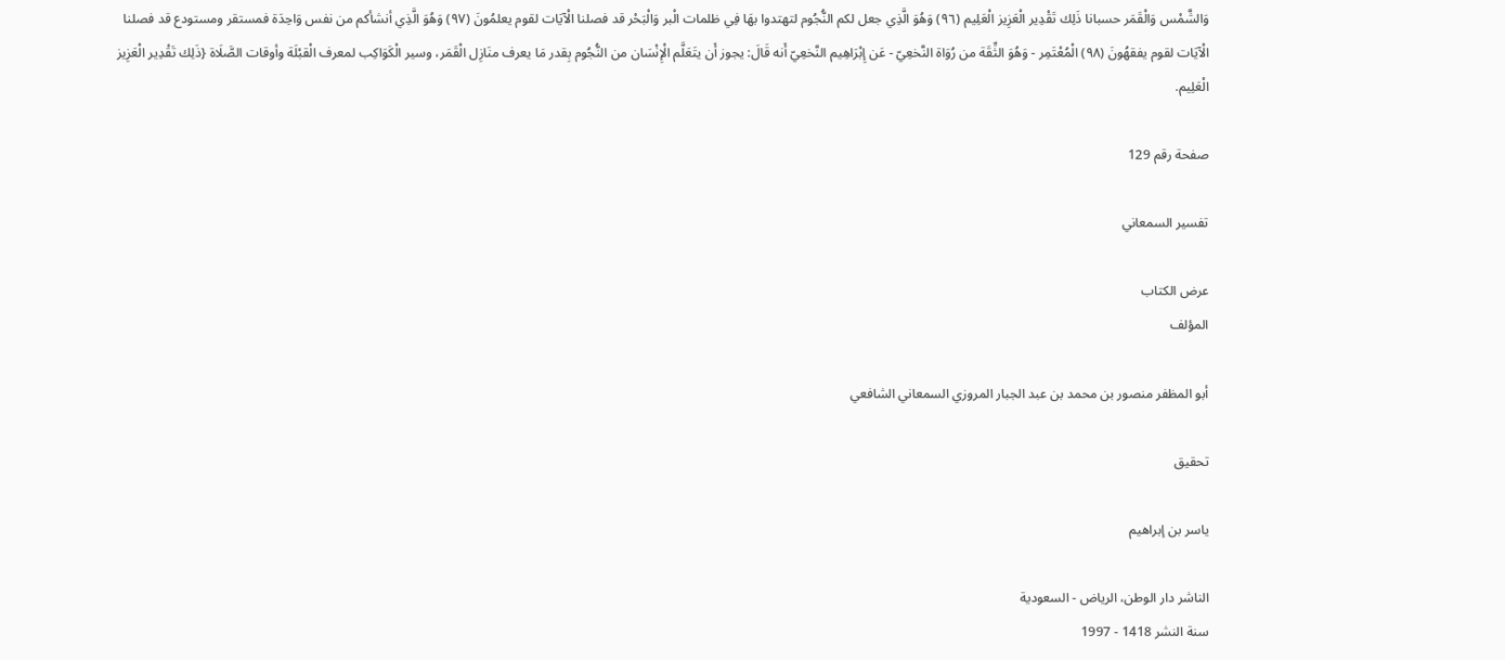وَالشَّمْس وَالْقَمَر حسبانا ذَلِك تَقْدِير الْعَزِيز الْعَلِيم (٩٦) وَهُوَ الَّذِي جعل لكم النُّجُوم لتهتدوا بهَا فِي ظلمات الْبر وَالْبَحْر قد فصلنا الْآيَات لقوم يعلمُونَ (٩٧) وَهُوَ الَّذِي أنشأكم من نفس وَاحِدَة فمستقر ومستودع قد فصلنا الْآيَات لقوم يفقهُونَ (٩٨) الْمُعْتَمِر - وَهُوَ الثِّقَة من رُوَاة النَّخعِيّ - عَن إِبْرَاهِيم النَّخعِيّ أَنه قَالَ: يجوز أَن يتَعَلَّم الْإِنْسَان من النُّجُوم بِقدر مَا يعرف منَازِل الْقَمَر، وسير الْكَوَاكِب لمعرف الْقبْلَة وأوقات الصَّلَاة {ذَلِك تَقْدِير الْعَزِيز الْعَلِيم.

صفحة رقم 129

تفسير السمعاني

عرض الكتاب
المؤلف

أبو المظفر منصور بن محمد بن عبد الجبار المروزي السمعاني الشافعي

تحقيق

ياسر بن إبراهيم

الناشر دار الوطن، الرياض - السعودية
سنة النشر 1418 - 1997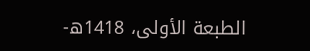الطبعة الأولى، 1418ه-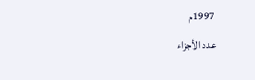1997م
عدد الأجزاء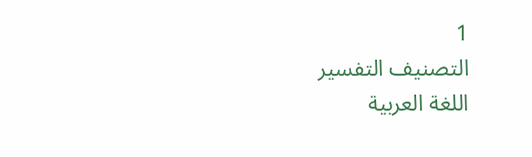1
التصنيف التفسير
اللغة العربية